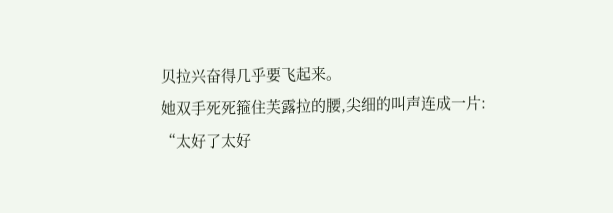贝拉兴奋得几乎要飞起来。
她双手死死箍住芙露拉的腰,尖细的叫声连成一片:
“太好了太好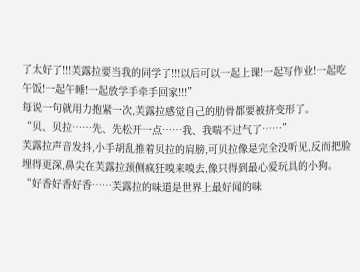了太好了!!!芙露拉要当我的同学了!!!以后可以一起上课!一起写作业!一起吃午饭!一起午睡!一起放学手牵手回家!!!”
每说一句就用力抱紧一次,芙露拉感觉自己的肋骨都要被挤变形了。
“贝、贝拉……先、先松开一点……我、我喘不过气了……”
芙露拉声音发抖,小手胡乱推着贝拉的肩膀,可贝拉像是完全没听见,反而把脸埋得更深,鼻尖在芙露拉颈侧疯狂嗅来嗅去,像只得到最心爱玩具的小狗。
“好香好香好香……芙露拉的味道是世界上最好闻的味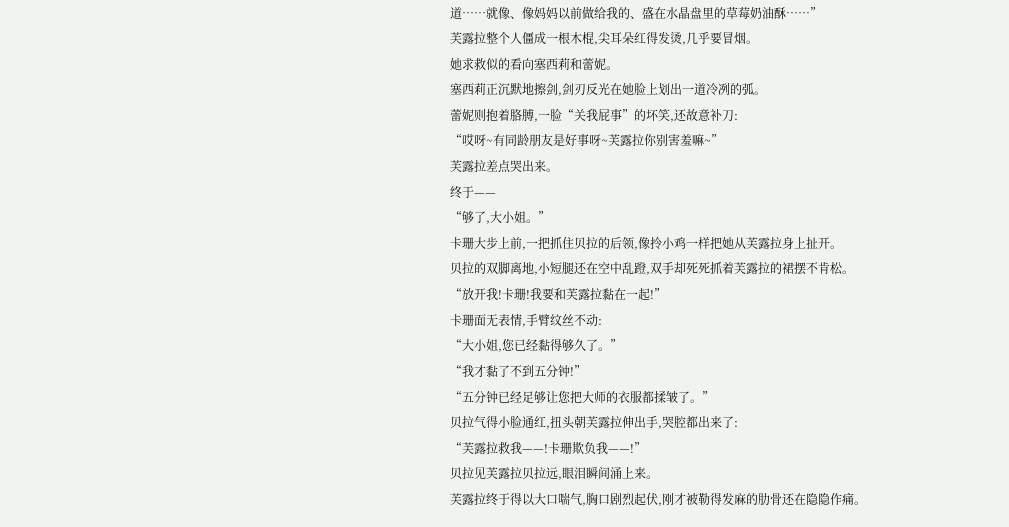道……就像、像妈妈以前做给我的、盛在水晶盘里的草莓奶油酥……”
芙露拉整个人僵成一根木棍,尖耳朵红得发烫,几乎要冒烟。
她求救似的看向塞西莉和蕾妮。
塞西莉正沉默地擦剑,剑刃反光在她脸上划出一道冷冽的弧。
蕾妮则抱着胳膊,一脸“关我屁事”的坏笑,还故意补刀:
“哎呀~有同龄朋友是好事呀~芙露拉你别害羞嘛~”
芙露拉差点哭出来。
终于——
“够了,大小姐。”
卡珊大步上前,一把抓住贝拉的后领,像拎小鸡一样把她从芙露拉身上扯开。
贝拉的双脚离地,小短腿还在空中乱蹬,双手却死死抓着芙露拉的裙摆不肯松。
“放开我!卡珊!我要和芙露拉黏在一起!”
卡珊面无表情,手臂纹丝不动:
“大小姐,您已经黏得够久了。”
“我才黏了不到五分钟!”
“五分钟已经足够让您把大师的衣服都揉皱了。”
贝拉气得小脸通红,扭头朝芙露拉伸出手,哭腔都出来了:
“芙露拉救我——!卡珊欺负我——!”
贝拉见芙露拉贝拉远,眼泪瞬间涌上来。
芙露拉终于得以大口喘气,胸口剧烈起伏,刚才被勒得发麻的肋骨还在隐隐作痛。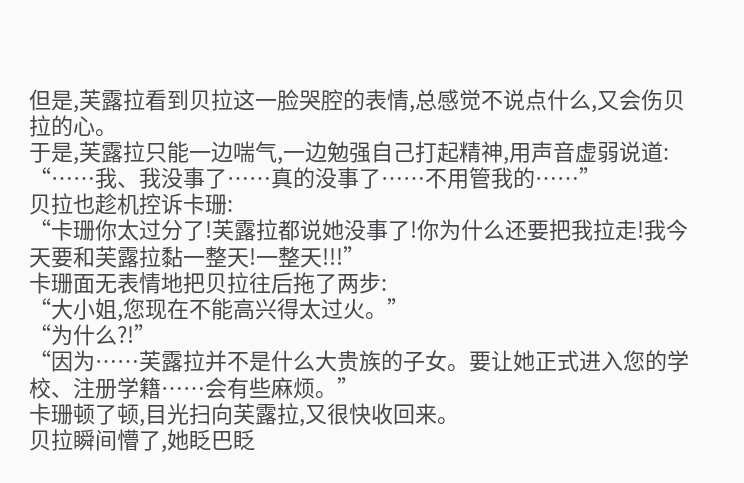但是,芙露拉看到贝拉这一脸哭腔的表情,总感觉不说点什么,又会伤贝拉的心。
于是,芙露拉只能一边喘气,一边勉强自己打起精神,用声音虚弱说道:
“……我、我没事了……真的没事了……不用管我的……”
贝拉也趁机控诉卡珊:
“卡珊你太过分了!芙露拉都说她没事了!你为什么还要把我拉走!我今天要和芙露拉黏一整天!一整天!!!”
卡珊面无表情地把贝拉往后拖了两步:
“大小姐,您现在不能高兴得太过火。”
“为什么?!”
“因为……芙露拉并不是什么大贵族的子女。要让她正式进入您的学校、注册学籍……会有些麻烦。”
卡珊顿了顿,目光扫向芙露拉,又很快收回来。
贝拉瞬间懵了,她眨巴眨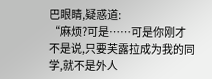巴眼睛,疑惑道:
“麻烦?可是……可是你刚才不是说,只要芙露拉成为我的同学,就不是外人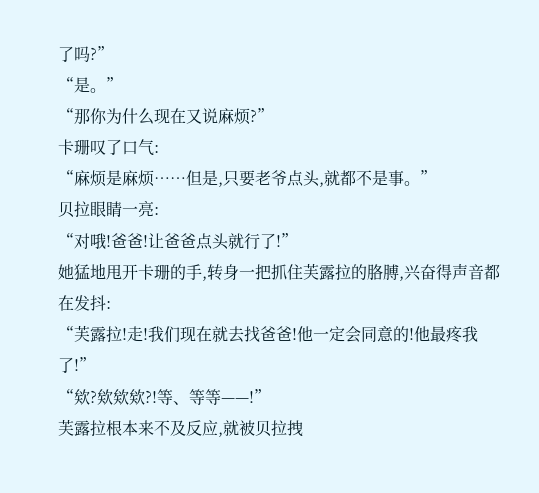了吗?”
“是。”
“那你为什么现在又说麻烦?”
卡珊叹了口气:
“麻烦是麻烦……但是,只要老爷点头,就都不是事。”
贝拉眼睛一亮:
“对哦!爸爸!让爸爸点头就行了!”
她猛地甩开卡珊的手,转身一把抓住芙露拉的胳膊,兴奋得声音都在发抖:
“芙露拉!走!我们现在就去找爸爸!他一定会同意的!他最疼我了!”
“欸?欸欸欸?!等、等等——!”
芙露拉根本来不及反应,就被贝拉拽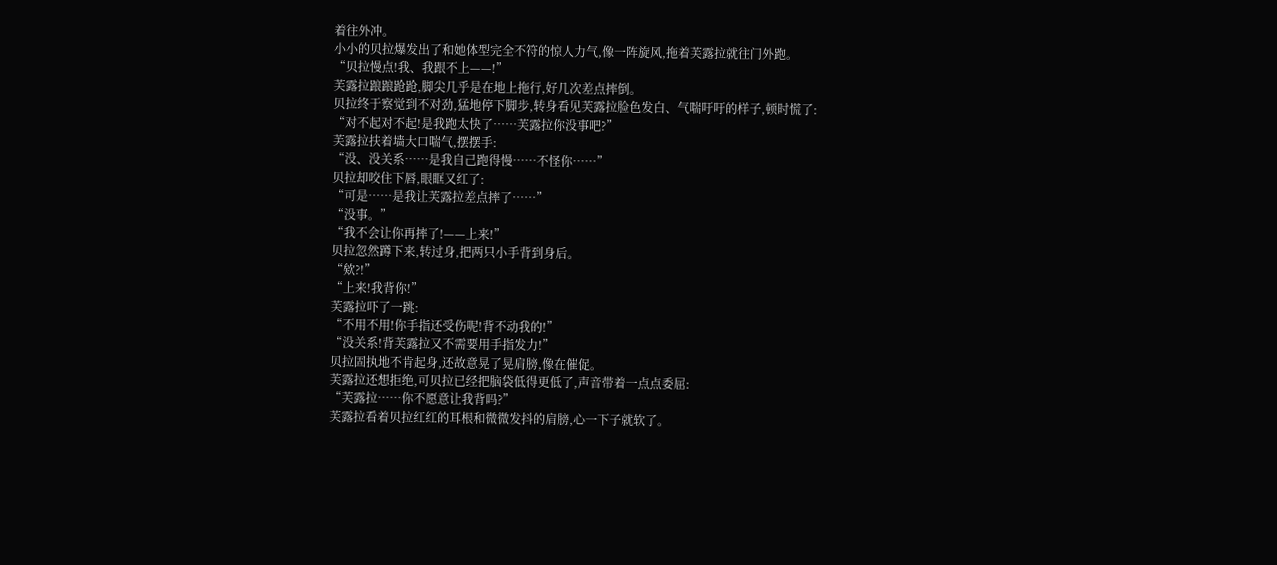着往外冲。
小小的贝拉爆发出了和她体型完全不符的惊人力气,像一阵旋风,拖着芙露拉就往门外跑。
“贝拉慢点!我、我跟不上——!”
芙露拉踉踉跄跄,脚尖几乎是在地上拖行,好几次差点摔倒。
贝拉终于察觉到不对劲,猛地停下脚步,转身看见芙露拉脸色发白、气喘吁吁的样子,顿时慌了:
“对不起对不起!是我跑太快了……芙露拉你没事吧?”
芙露拉扶着墙大口喘气,摆摆手:
“没、没关系……是我自己跑得慢……不怪你……”
贝拉却咬住下唇,眼眶又红了:
“可是……是我让芙露拉差点摔了……”
“没事。”
“我不会让你再摔了!——上来!”
贝拉忽然蹲下来,转过身,把两只小手背到身后。
“欸?!”
“上来!我背你!”
芙露拉吓了一跳:
“不用不用!你手指还受伤呢!背不动我的!”
“没关系!背芙露拉又不需要用手指发力!”
贝拉固执地不肯起身,还故意晃了晃肩膀,像在催促。
芙露拉还想拒绝,可贝拉已经把脑袋低得更低了,声音带着一点点委屈:
“芙露拉……你不愿意让我背吗?”
芙露拉看着贝拉红红的耳根和微微发抖的肩膀,心一下子就软了。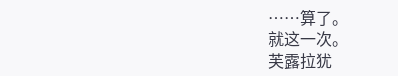……算了。
就这一次。
芙露拉犹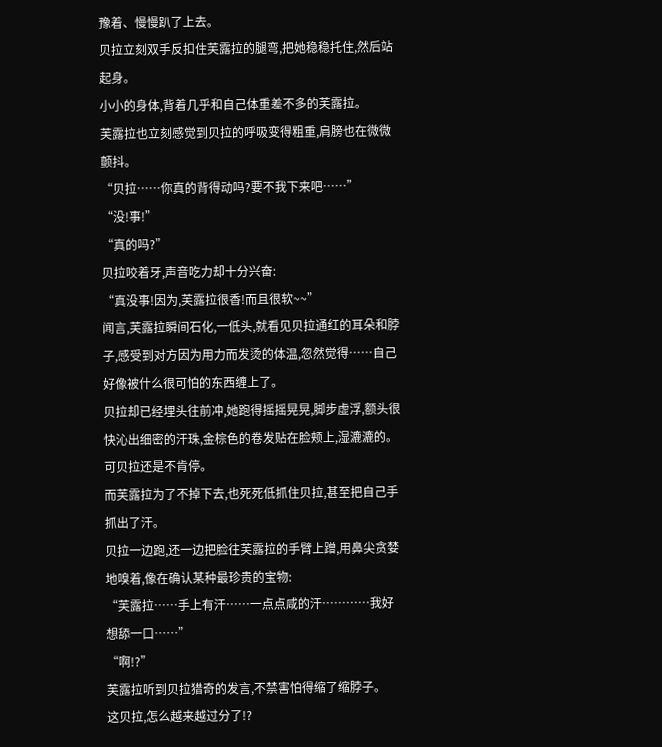豫着、慢慢趴了上去。
贝拉立刻双手反扣住芙露拉的腿弯,把她稳稳托住,然后站起身。
小小的身体,背着几乎和自己体重差不多的芙露拉。
芙露拉也立刻感觉到贝拉的呼吸变得粗重,肩膀也在微微颤抖。
“贝拉……你真的背得动吗?要不我下来吧……”
“没!事!”
“真的吗?”
贝拉咬着牙,声音吃力却十分兴奋:
“真没事!因为,芙露拉很香!而且很软~~”
闻言,芙露拉瞬间石化,一低头,就看见贝拉通红的耳朵和脖子,感受到对方因为用力而发烫的体温,忽然觉得……自己好像被什么很可怕的东西缠上了。
贝拉却已经埋头往前冲,她跑得摇摇晃晃,脚步虚浮,额头很快沁出细密的汗珠,金棕色的卷发贴在脸颊上,湿漉漉的。
可贝拉还是不肯停。
而芙露拉为了不掉下去,也死死低抓住贝拉,甚至把自己手抓出了汗。
贝拉一边跑,还一边把脸往芙露拉的手臂上蹭,用鼻尖贪婪地嗅着,像在确认某种最珍贵的宝物:
“芙露拉……手上有汗……一点点咸的汗…………我好想舔一口……”
“啊!?”
芙露拉听到贝拉猎奇的发言,不禁害怕得缩了缩脖子。
这贝拉,怎么越来越过分了!?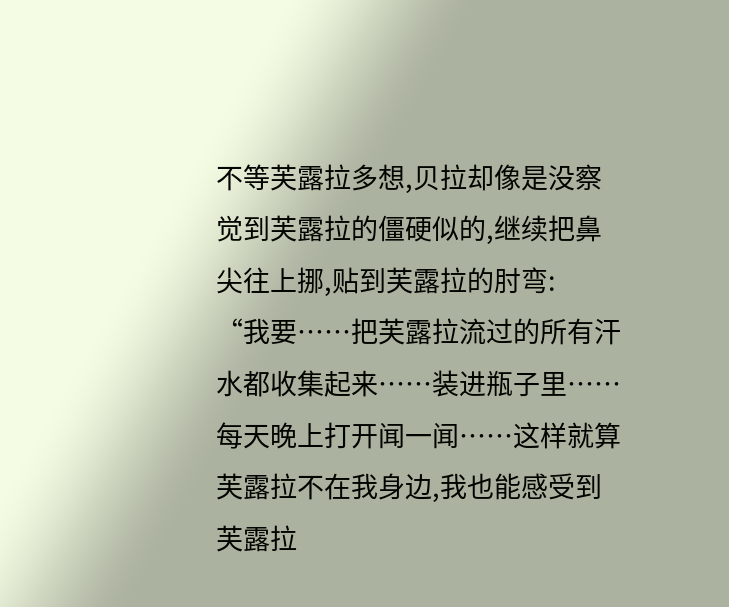不等芙露拉多想,贝拉却像是没察觉到芙露拉的僵硬似的,继续把鼻尖往上挪,贴到芙露拉的肘弯:
“我要……把芙露拉流过的所有汗水都收集起来……装进瓶子里……每天晚上打开闻一闻……这样就算芙露拉不在我身边,我也能感受到芙露拉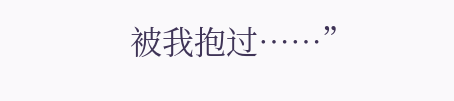被我抱过……”